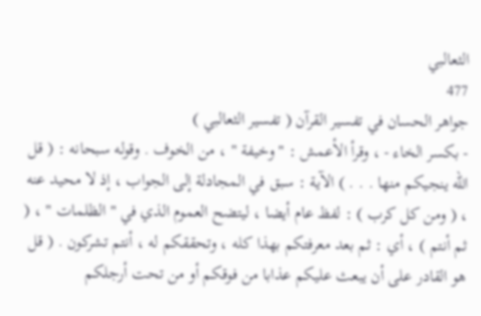الثعالبي
477
جواهر الحسان في تفسير القرآن ( تفسير الثعالبي )
- بكسر الخاء - ، وقرأ الأعمش : " وخيفة " ، من الخوف . وقوله سبحانه : ( قل الله ينجيكم منها . . . ) الآية : سبق في المجادلة إلى الجواب ، إذ لا محيد عنه ، ( ومن كل كرب ) : لفظ عام أيضا ، ليتضح العموم الذي في " الظلمات " ، ( ثم أنتم ) ، أي : ثم بعد معرفتكم بهذا كله ، وتحققكم له ، أنتم تشركون . ( قل هو القادر على أن يبعث عليكم عذابا من فوقكم أو من تحت أرجلكم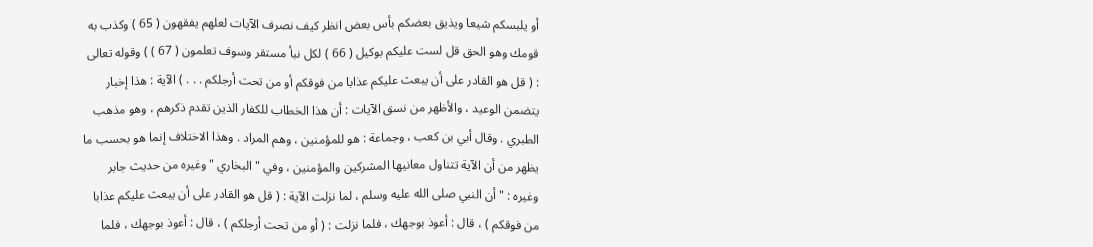أو يلبسكم شيعا ويذيق بعضكم بأس بعض انظر كيف نصرف الآيات لعلهم يفقهون ( 65 ) وكذب به قومك وهو الحق قل لست عليكم بوكيل ( 66 ) لكل نبأ مستقر وسوف تعلمون ( 67 ) ) وقوله تعالى : ( قل هو القادر على أن يبعث عليكم عذابا من فوقكم أو من تحت أرجلكم . . . ) الآية : هذا إخبار يتضمن الوعيد ، والأظهر من نسق الآيات : أن هذا الخطاب للكفار الذين تقدم ذكرهم ، وهو مذهب الطبري . وقال أبي بن كعب ، وجماعة : هو للمؤمنين ، وهم المراد . وهذا الاختلاف إنما هو بحسب ما يظهر من أن الآية تتناول معانيها المشركين والمؤمنين ، وفي " البخاري " وغيره من حديث جابر وغيره : " أن النبي صلى الله عليه وسلم ، لما نزلت الآية : ( قل هو القادر على أن يبعث عليكم عذابا من فوقكم ) ، قال : أعوذ بوجهك ، فلما نزلت : ( أو من تحت أرجلكم ) ، قال : أعوذ بوجهك ، فلما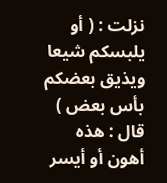نزلت : ( أو يلبسكم شيعا ويذيق بعضكم بأس بعض ) قال : هذه أهون أو أيسر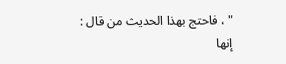" ، فاحتج بهذا الحديث من قال : إنها